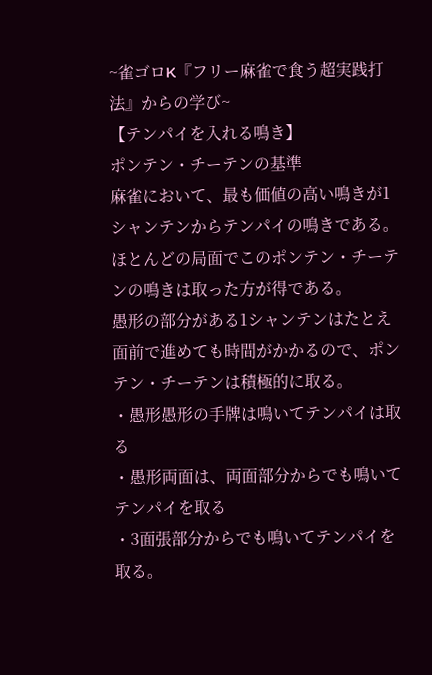~雀ゴロK『フリー麻雀で食う超実践打法』からの学び~
【テンパイを入れる鳴き】
ポンテン・チーテンの基準
麻雀において、最も価値の高い鳴きが1シャンテンからテンパイの鳴きである。
ほとんどの局面でこのポンテン・チーテンの鳴きは取った方が得である。
愚形の部分がある1シャンテンはたとえ面前で進めても時間がかかるので、ポンテン・チーテンは積極的に取る。
・愚形愚形の手牌は鳴いてテンパイは取る
・愚形両面は、両面部分からでも鳴いてテンパイを取る
・3面張部分からでも鳴いてテンパイを取る。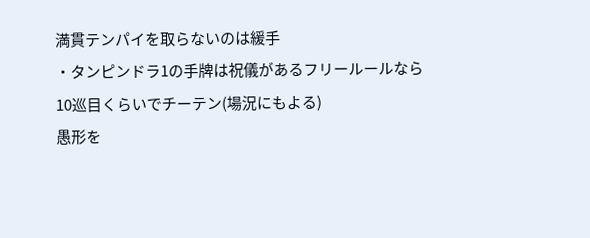満貫テンパイを取らないのは緩手
・タンピンドラ1の手牌は祝儀があるフリールールなら10巡目くらいでチーテン(場況にもよる)
愚形を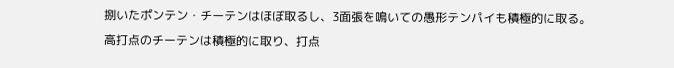捌いたポンテン・チーテンはほぼ取るし、3面張を鳴いての愚形テンパイも積極的に取る。
高打点のチーテンは積極的に取り、打点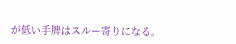が低い手牌はスルー寄りになる。